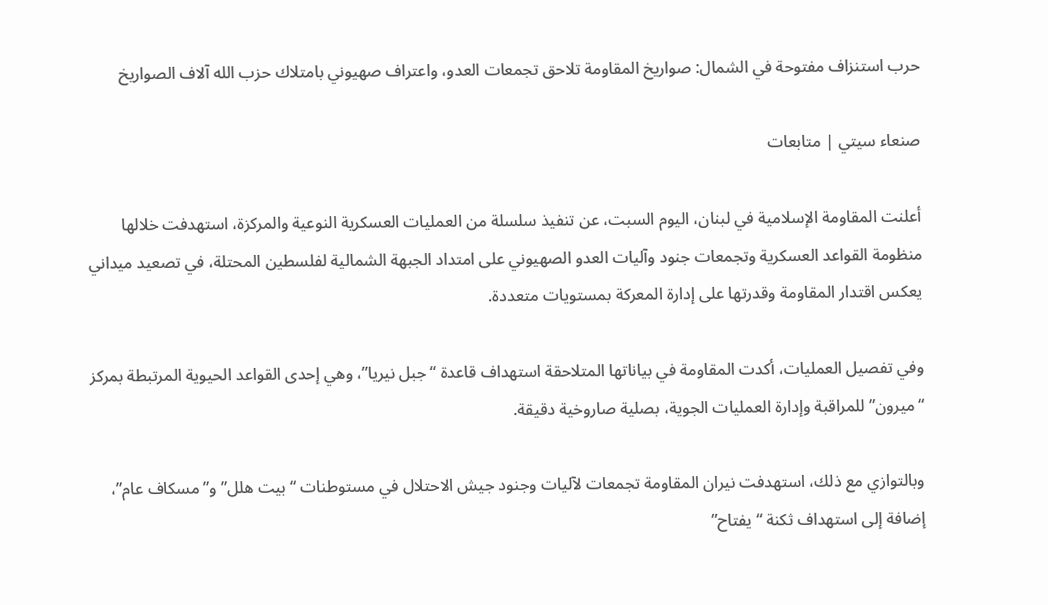حرب استنزاف مفتوحة في الشمال: صواريخ المقاومة تلاحق تجمعات العدو، واعتراف صهيوني بامتلاك حزب الله آلاف الصواريخ

صنعاء سيتي | متابعات

أعلنت المقاومة الإسلامية في لبنان، اليوم السبت، عن تنفيذ سلسلة من العمليات العسكرية النوعية والمركزة، استهدفت خلالها منظومة القواعد العسكرية وتجمعات جنود وآليات العدو الصهيوني على امتداد الجبهة الشمالية لفلسطين المحتلة، في تصعيد ميداني يعكس اقتدار المقاومة وقدرتها على إدارة المعركة بمستويات متعددة.

وفي تفصيل العمليات، أكدت المقاومة في بياناتها المتلاحقة استهداف قاعدة “جبل نيريا”، وهي إحدى القواعد الحيوية المرتبطة بمركز “ميرون” للمراقبة وإدارة العمليات الجوية، بصلية صاروخية دقيقة.

وبالتوازي مع ذلك، استهدفت نيران المقاومة تجمعات لآليات وجنود جيش الاحتلال في مستوطنات “بيت هلل” و”مسكاف عام”، إضافة إلى استهداف ثكنة “يفتاح”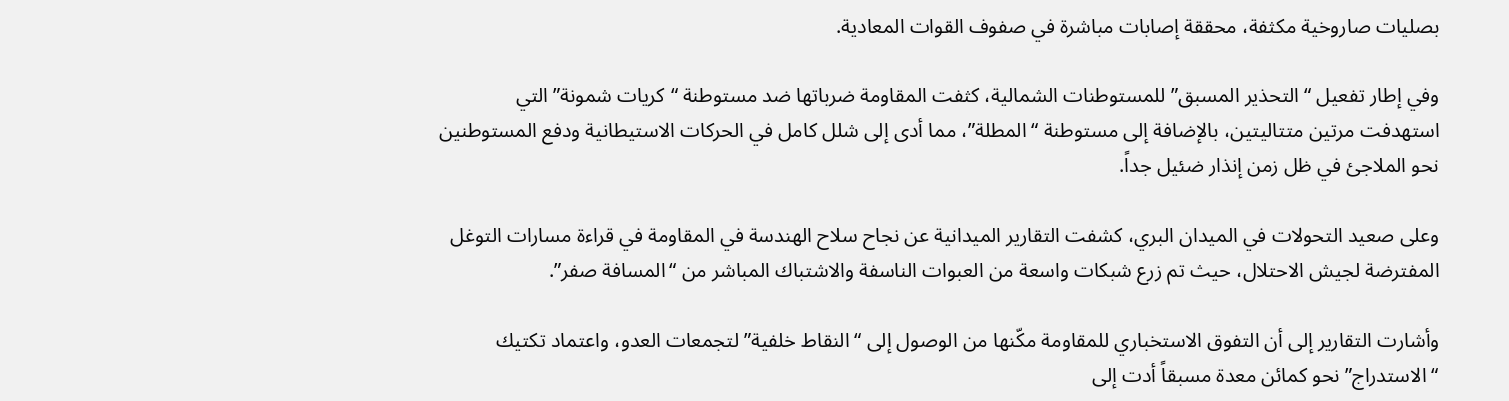بصليات صاروخية مكثفة، محققة إصابات مباشرة في صفوف القوات المعادية.

وفي إطار تفعيل “التحذير المسبق” للمستوطنات الشمالية، كثفت المقاومة ضرباتها ضد مستوطنة “كريات شمونة” التي استهدفت مرتين متتاليتين، بالإضافة إلى مستوطنة “المطلة”، مما أدى إلى شلل كامل في الحركات الاستيطانية ودفع المستوطنين نحو الملاجئ في ظل زمن إنذار ضئيل جداً.

وعلى صعيد التحولات في الميدان البري، كشفت التقارير الميدانية عن نجاح سلاح الهندسة في المقاومة في قراءة مسارات التوغل المفترضة لجيش الاحتلال، حيث تم زرع شبكات واسعة من العبوات الناسفة والاشتباك المباشر من “المسافة صفر”.

وأشارت التقارير إلى أن التفوق الاستخباري للمقاومة مكّنها من الوصول إلى “النقاط خلفية” لتجمعات العدو، واعتماد تكتيك “الاستدراج” نحو كمائن معدة مسبقاً أدت إلى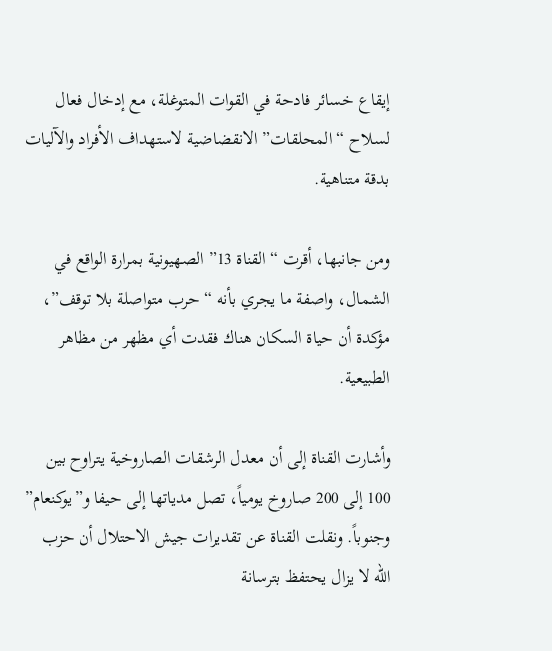إيقاع خسائر فادحة في القوات المتوغلة، مع إدخال فعال لسلاح “المحلقات” الانقضاضية لاستهداف الأفراد والآليات بدقة متناهية.

ومن جانبها، أقرت “القناة 13” الصهيونية بمرارة الواقع في الشمال، واصفة ما يجري بأنه “حرب متواصلة بلا توقف”، مؤكدة أن حياة السكان هناك فقدت أي مظهر من مظاهر الطبيعية.

وأشارت القناة إلى أن معدل الرشقات الصاروخية يتراوح بين 100 إلى 200 صاروخ يومياً، تصل مدياتها إلى حيفا و”يوكنعام” وجنوباً. ونقلت القناة عن تقديرات جيش الاحتلال أن حزب الله لا يزال يحتفظ بترسانة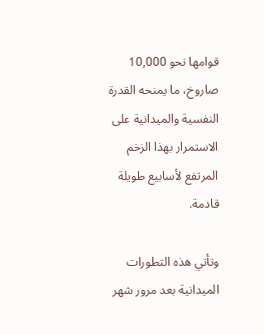قوامها نحو 10,000 صاروخ، ما يمنحه القدرة النفسية والميدانية على الاستمرار بهذا الزخم المرتفع لأسابيع طويلة قادمة.

وتأتي هذه التطورات الميدانية بعد مرور شهر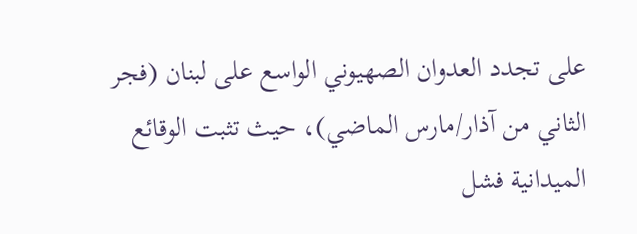على تجدد العدوان الصهيوني الواسع على لبنان (فجر الثاني من آذار/مارس الماضي)، حيث تثبت الوقائع الميدانية فشل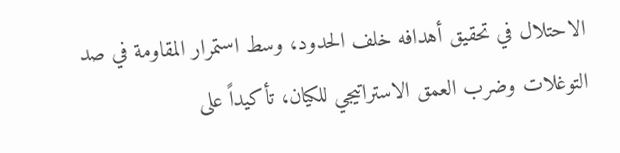الاحتلال في تحقيق أهدافه خلف الحدود، وسط استمرار المقاومة في صد التوغلات وضرب العمق الاستراتيجي للكيان، تأكيداً على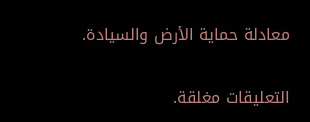معادلة حماية الأرض والسيادة.

التعليقات مغلقة.